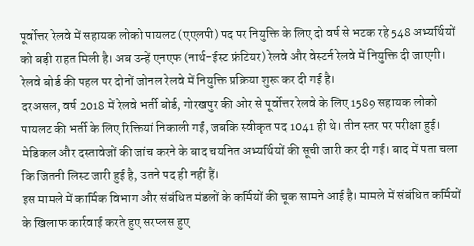पूर्वोत्तर रेलवे में सहायक लोको पायलट (एएलपी) पद पर नियुक्ति के लिए दो वर्ष से भटक रहे 548 अभ्यर्थियों को बड़ी राहत मिली है। अब उन्हें एनएफ (नार्थ-ईस्ट फ्रंटियर) रेलवे और वेस्टर्न रेलवे में नियुक्ति दी जाएगी। रेलवे बोर्ड की पहल पर दोनों जोनल रेलवे में नियुक्ति प्रक्रिया शुरू कर दी गई है।
दरअसल, वर्ष 2018 में रेलवे भर्ती बोर्ड, गोरखपुर की ओर से पूर्वोत्तर रेलवे के लिए 1589 सहायक लोको पायलट की भर्ती के लिए रिक्तियां निकाली गईं, जबकि स्वीकृत पद 1041 ही थे। तीन स्तर पर परीक्षा हुई। मेडिकल और दस्तावेजों की जांच करने के बाद चयनित अभ्यर्थियों की सूची जारी कर दी गई। बाद में पता चला कि जितनी लिस्ट जारी हुई है, उतने पद ही नहीं हैं।
इस मामले में कार्मिक विभाग और संबंधित मंडलों के कर्मियों की चूक सामने आई है। मामले में संबंधित कर्मियों के खिलाफ कार्रवाई करते हुए सरप्लस हुए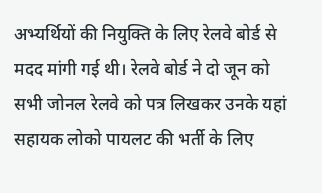अभ्यर्थियों की नियुक्ति के लिए रेलवे बोर्ड से मदद मांगी गई थी। रेलवे बोर्ड ने दो जून को सभी जोनल रेलवे को पत्र लिखकर उनके यहां सहायक लोको पायलट की भर्ती के लिए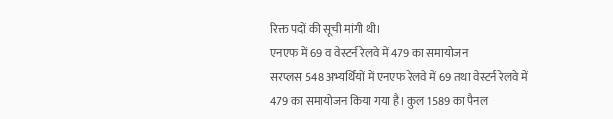रिक्त पदों की सूची मांगी थी।
एनएफ में 69 व वेस्टर्न रेलवे में 479 का समायोजन
सरप्लस 548 अभ्यर्थियों में एनएफ रेलवे में 69 तथा वेस्टर्न रेलवे में 479 का समायोजन किया गया है। कुल 1589 का पैनल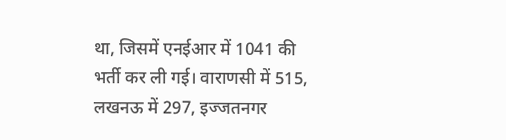था, जिसमें एनईआर में 1041 की भर्ती कर ली गई। वाराणसी में 515, लखनऊ में 297, इज्जतनगर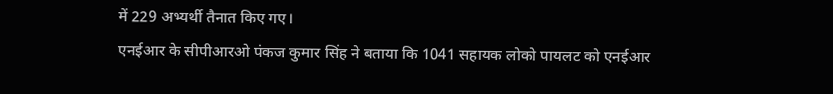में 229 अभ्यर्थी तैनात किए गए।
एनईआर के सीपीआरओ पंकज कुमार सिंह ने बताया कि 1041 सहायक लोको पायलट को एनईआर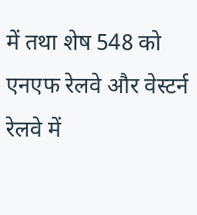में तथा शेष 548 को एनएफ रेलवे और वेस्टर्न रेलवे में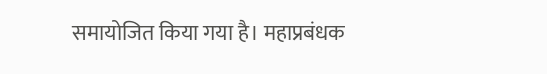समायोजित किया गया है। महाप्रबंधक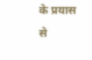के प्रयास से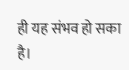ही यह संभव हो सका है।